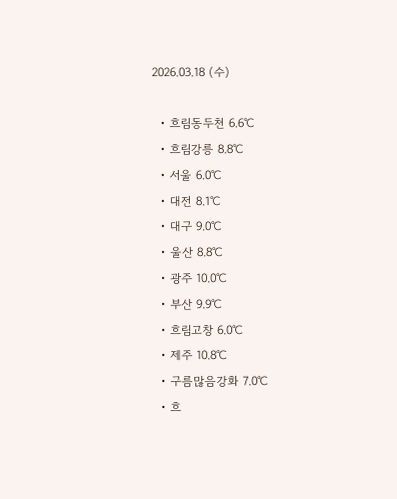2026.03.18 (수)

  • 흐림동두천 6.6℃
  • 흐림강릉 8.8℃
  • 서울 6.0℃
  • 대전 8.1℃
  • 대구 9.0℃
  • 울산 8.8℃
  • 광주 10.0℃
  • 부산 9.9℃
  • 흐림고창 6.0℃
  • 제주 10.8℃
  • 구름많음강화 7.0℃
  • 흐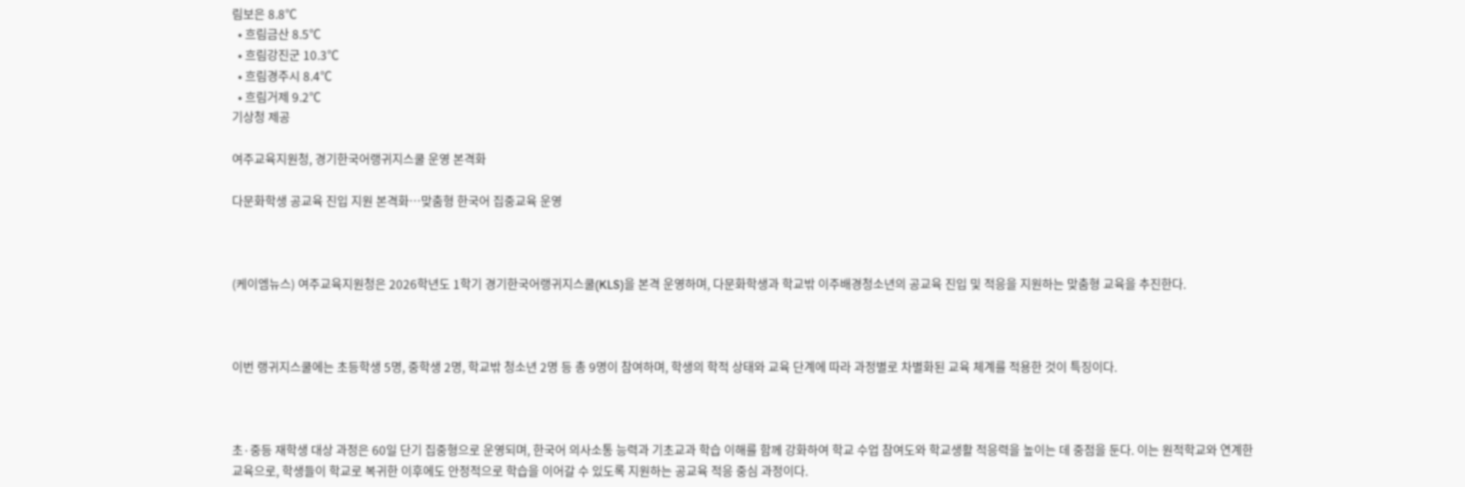림보은 8.8℃
  • 흐림금산 8.5℃
  • 흐림강진군 10.3℃
  • 흐림경주시 8.4℃
  • 흐림거제 9.2℃
기상청 제공

여주교육지원청, 경기한국어랭귀지스쿨 운영 본격화

다문화학생 공교육 진입 지원 본격화…맞춤형 한국어 집중교육 운영



(케이엠뉴스) 여주교육지원청은 2026학년도 1학기 경기한국어랭귀지스쿨(KLS)을 본격 운영하며, 다문화학생과 학교밖 이주배경청소년의 공교육 진입 및 적응을 지원하는 맞춤형 교육을 추진한다.



이번 랭귀지스쿨에는 초등학생 5명, 중학생 2명, 학교밖 청소년 2명 등 총 9명이 참여하며, 학생의 학적 상태와 교육 단계에 따라 과정별로 차별화된 교육 체계를 적용한 것이 특징이다.



초·중등 재학생 대상 과정은 60일 단기 집중형으로 운영되며, 한국어 의사소통 능력과 기초교과 학습 이해를 함께 강화하여 학교 수업 참여도와 학교생활 적응력을 높이는 데 중점을 둔다. 이는 원적학교와 연계한 교육으로, 학생들이 학교로 복귀한 이후에도 안정적으로 학습을 이어갈 수 있도록 지원하는 공교육 적응 중심 과정이다.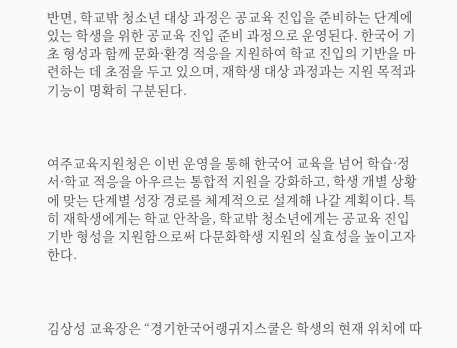반면, 학교밖 청소년 대상 과정은 공교육 진입을 준비하는 단계에 있는 학생을 위한 공교육 진입 준비 과정으로 운영된다. 한국어 기초 형성과 함께 문화·환경 적응을 지원하여 학교 진입의 기반을 마련하는 데 초점을 두고 있으며, 재학생 대상 과정과는 지원 목적과 기능이 명확히 구분된다.



여주교육지원청은 이번 운영을 통해 한국어 교육을 넘어 학습·정서·학교 적응을 아우르는 통합적 지원을 강화하고, 학생 개별 상황에 맞는 단계별 성장 경로를 체계적으로 설계해 나갈 계획이다. 특히 재학생에게는 학교 안착을, 학교밖 청소년에게는 공교육 진입 기반 형성을 지원함으로써 다문화학생 지원의 실효성을 높이고자 한다.



김상성 교육장은 “경기한국어랭귀지스쿨은 학생의 현재 위치에 따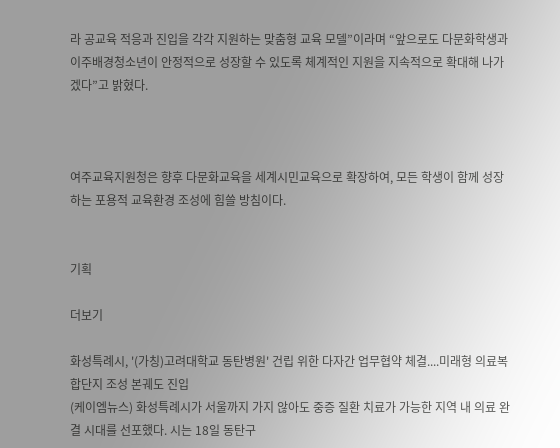라 공교육 적응과 진입을 각각 지원하는 맞춤형 교육 모델”이라며 “앞으로도 다문화학생과 이주배경청소년이 안정적으로 성장할 수 있도록 체계적인 지원을 지속적으로 확대해 나가겠다”고 밝혔다.



여주교육지원청은 향후 다문화교육을 세계시민교육으로 확장하여, 모든 학생이 함께 성장하는 포용적 교육환경 조성에 힘쓸 방침이다.


기획

더보기

화성특례시, '(가칭)고려대학교 동탄병원' 건립 위한 다자간 업무협약 체결....미래형 의료복합단지 조성 본궤도 진입
(케이엠뉴스) 화성특례시가 서울까지 가지 않아도 중증 질환 치료가 가능한 지역 내 의료 완결 시대를 선포했다. 시는 18일 동탄구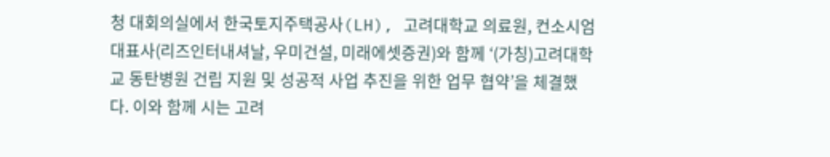청 대회의실에서 한국토지주택공사(LH), 고려대학교 의료원, 컨소시엄 대표사(리즈인터내셔날, 우미건설, 미래에셋증권)와 함께 ‘(가칭)고려대학교 동탄병원 건립 지원 및 성공적 사업 추진을 위한 업무 협약’을 체결했다. 이와 함께 시는 고려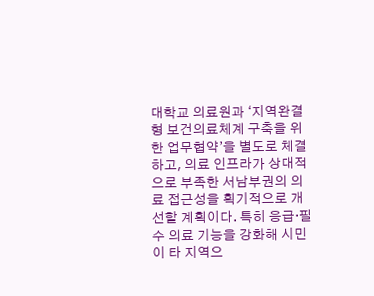대학교 의료원과 ‘지역완결형 보건의료체계 구축을 위한 업무협약’을 별도로 체결하고, 의료 인프라가 상대적으로 부족한 서남부권의 의료 접근성을 획기적으로 개선할 계획이다. 특히 응급·필수 의료 기능을 강화해 시민이 타 지역으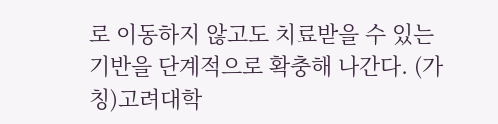로 이동하지 않고도 치료받을 수 있는 기반을 단계적으로 확충해 나간다. (가칭)고려대학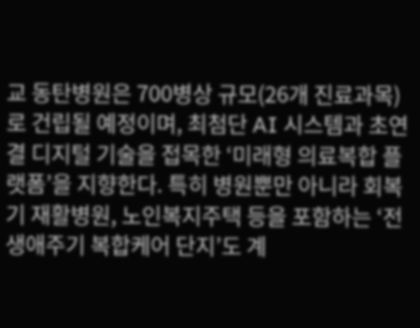교 동탄병원은 700병상 규모(26개 진료과목)로 건립될 예정이며, 최첨단 AI 시스템과 초연결 디지털 기술을 접목한 ‘미래형 의료복합 플랫폼’을 지향한다. 특히 병원뿐만 아니라 회복기 재활병원, 노인복지주택 등을 포함하는 ‘전 생애주기 복합케어 단지’도 계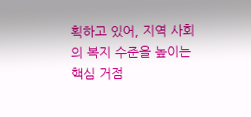획하고 있어, 지역 사회의 복지 수준을 높이는 핵심 거점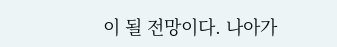이 될 전망이다. 나아가